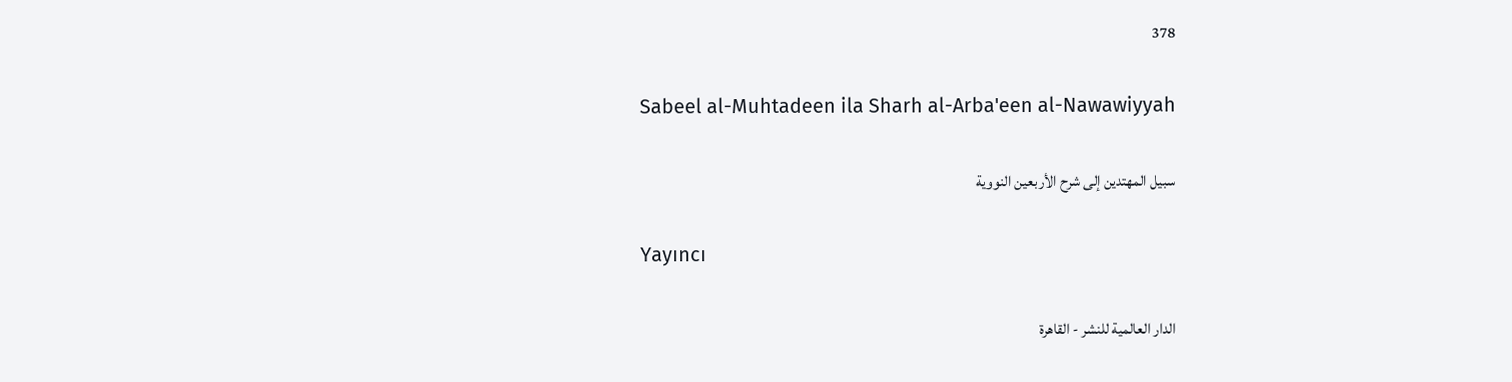378

Sabeel al-Muhtadeen ila Sharh al-Arba'een al-Nawawiyyah

سبيل المهتدين إلى شرح الأربعين النووية

Yayıncı

الدار العالمية للنشر - القاهرة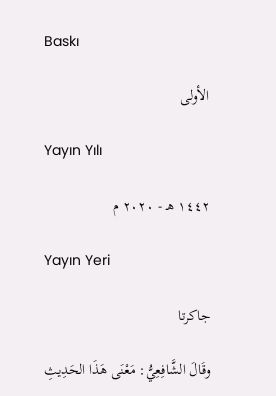Baskı

الأولى

Yayın Yılı

١٤٤٢ هـ - ٢٠٢٠ م

Yayın Yeri

جاكرتا

وقَالَ الشَّافِعِيُّ: مَعْنَى هَذَا الحَدِيثِ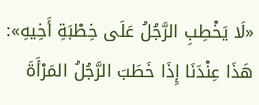«لَا يَخْطِبِ الرَّجُلُ عَلَى خِطْبَةِ أَخِيهِ»: هَذَا عِنْدَنَا إِذَا خَطَبَ الرَّجُلُ المَرْأَةَ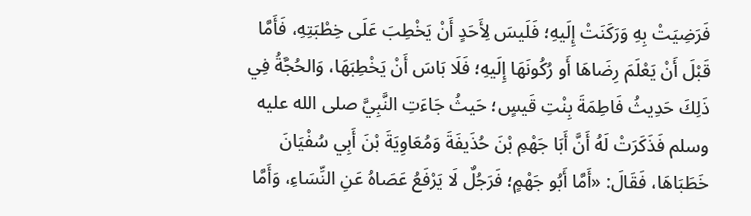فَرَضِيَتْ بِهِ وَرَكَنَتْ إِلَيهِ؛ فَلَيسَ لِأَحَدٍ أَنْ يَخْطِبَ عَلَى خِطْبَتِهِ، فَأَمَّا قَبْلَ أَنْ يَعْلَمَ رِضَاهَا أَو رُكُونَهَا إِلَيهِ؛ فَلَا بَاسَ أَنْ يَخْطِبَهَا، وَالحُجَّةُ فِي ذَلِكَ حَدِيثُ فَاطِمَةَ بِنْتِ قَيسٍ؛ حَيثُ جَاءَتِ النَّبِيَّ صلى الله عليه وسلم فَذَكَرَتْ لَهُ أَنَّ أَبَا جَهْمِ بْنَ حُذَيفَةَ وَمُعَاوِيَةَ بْنَ أَبِي سُفْيَانَ خَطَبَاهَا، فَقَالَ: «أَمَّا أَبُو جَهْمٍ؛ فَرَجُلٌ لَا يَرْفَعُ عَصَاهُ عَنِ النِّسَاءِ، وَأَمَّا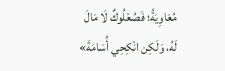مُعَاوِيَةُ؛ فَصُعْلُوكٌ لَا مَالَ لَهُ، وَلَكِن انْكِحِي أُسَامَةَ»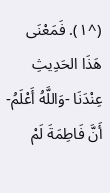(^١). فَمَعْنَى هَذَا الحَدِيثِ عِنْدَنَا -وَاللَّهُ أَعْلَمُ- أَنَّ فَاطِمَةَ لَمْ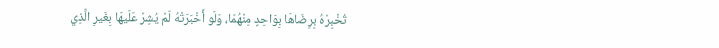تُخْبِرْهُ بِرِضَاهَا بِوَاحِدٍ مِنْهُمَا، وَلَو أَخْبَرَتْهُ لَمْ يُشِرْ عَلَيهَا بِغَيرِ الَّذِي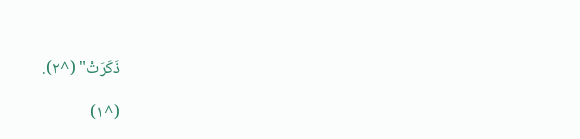ذَكَرَتْ" (^٢).

(^١)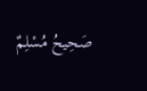صَحِيحُ مُسْلِمٌ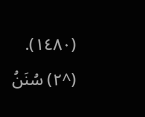(١٤٨٠).
(^٢) سُنَنُ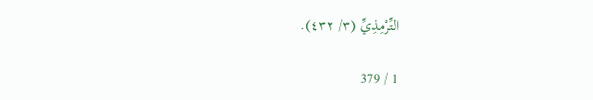التِّرْمِذِيِّ (٣/ ٤٣٢).

1 / 379